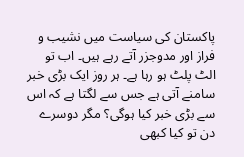پاکستان کی سیاست میں نشیب و فراز اور مدوجزر آتے رہے ہیں۔ اب تو الٹ پلٹ ہو رہا ہے۔ ہر روز ایک بڑی خبر سامنے آتی ہے جس سے لگتا ہے کہ اس سے بڑی خبر کیا ہوگی؟ مگر دوسرے دن تو کیا کبھی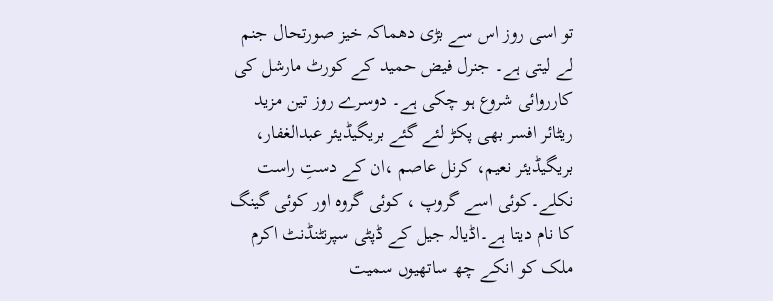تو اسی روز اس سے بڑی دھماکہ خیز صورتحال جنم لے لیتی ہے۔ جنرل فیض حمید کے کورٹ مارشل کی کارروائی شروع ہو چکی ہے۔ دوسرے روز تین مزید ریٹائر افسر بھی پکڑ لئے گئے بریگیڈیئر عبدالغفار، بریگیڈیئر نعیم، کرنل عاصم ،ان کے دستِ راست نکلے۔کوئی اسے گروپ ، کوئی گروہ اور کوئی گینگ کا نام دیتا ہے۔اڈیالہ جیل کے ڈپٹی سپرنٹنڈنٹ اکرم ملک کو انکے چھ ساتھیوں سمیت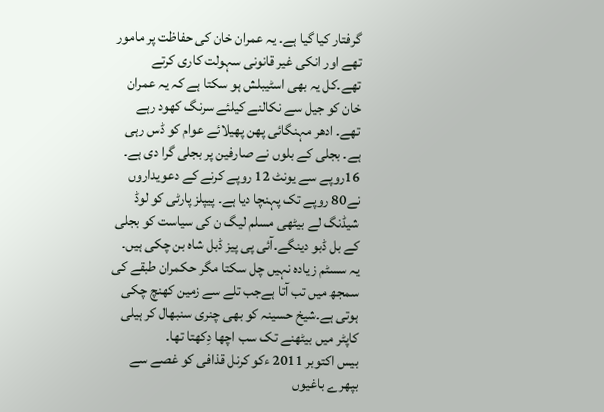گرفتار کیا گیا ہے۔ یہ عمران خان کی حفاظت پر مامور تھے اور انکی غیر قانونی سہولت کاری کرتے تھے۔کل یہ بھی اسٹیبلش ہو سکتا ہے کہ یہ عمران خان کو جیل سے نکالنے کیلئے سرنگ کھود رہے تھے۔ ادھر مہنگائی پھن پھیلائے عوام کو ڈس رہی ہے۔ بجلی کے بلوں نے صارفین پر بجلی گرا دی ہے۔ 16روپے سے یونٹ 12 روپے کرنے کے دعویداروں نے80 روپے تک پہنچا دیا ہے۔ پیپلز پارٹی کو لوڈ شیڈنگ لے بیٹھی مسلم لیگ ن کی سیاست کو بجلی کے بل ڈبو دینگے۔آئی پی پیز ڈبل شاہ بن چکی ہیں۔ یہ سسٹم زیادہ نہیں چل سکتا مگر حکمران طبقے کی سمجھ میں تب آتا ہےجب تلے سے زمین کھنچ چکی ہوتی ہے۔شیخ حسینہ کو بھی چنری سنبھال کر ہیلی کاپٹر میں بیٹھنے تک سب اچھا دِکھتا تھا۔
بیس اکتوبر 2011 ءکو کرنل قذافی کو غصے سے بپھرے باغیوں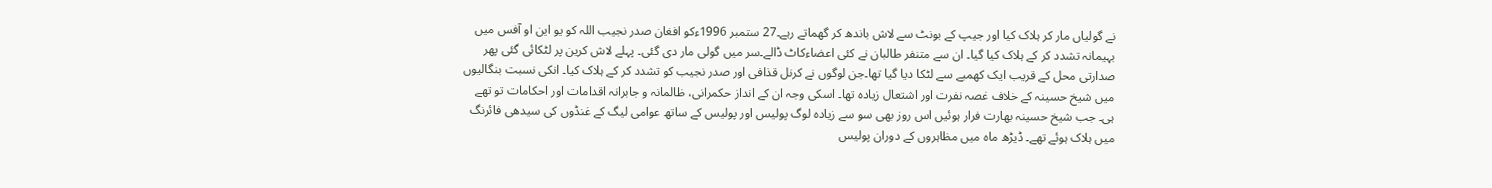نے گولیاں مار کر ہلاک کیا اور جیپ کے بونٹ سے لاش باندھ کر گھماتے رہے۔27 ستمبر 1996ءکو افغان صدر نجیب اللہ کو یو این او آفس میں بہیمانہ تشدد کر کے ہلاک کیا گیا۔ ان سے متنفر طالبان نے کئی اعضاءکاٹ ڈالے۔سر میں گولی مار دی گئی۔ پہلے لاش کرین پر لٹکائی گئی پھر صدارتی محل کے قریب ایک کھمبے سے لٹکا دیا گیا تھا۔جن لوگوں نے کرنل قذافی اور صدر نجیب کو تشدد کر کے ہلاک کیا۔ انکی نسبت بنگالیوں میں شیخ حسینہ کے خلاف غصہ نفرت اور اشتعال زیادہ تھا۔ اسکی وجہ ان کے انداز حکمرانی، ظالمانہ و جابرانہ اقدامات اور احکامات تو تھے ہی۔ جب شیخ حسینہ بھارت فرار ہوئیں اس روز بھی سو سے زیادہ لوگ پولیس اور پولیس کے ساتھ عوامی لیگ کے غنڈوں کی سیدھی فائرنگ میں ہلاک ہوئے تھے۔ ڈیڑھ ماہ میں مظاہروں کے دوران پولیس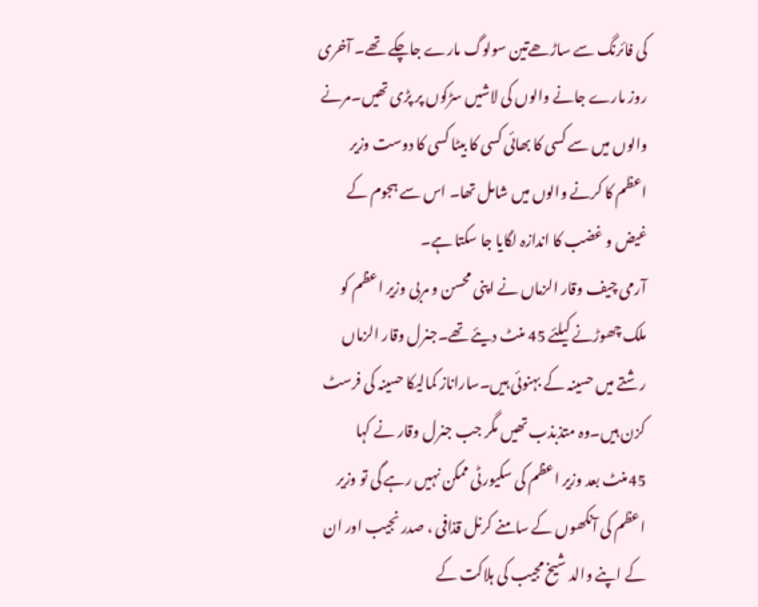کی فائرنگ سے ساڑھےتین سولوگ مارے جاچکے تھے۔ آخری روز مارے جانے والوں کی لاشیں سڑکوں پر پڑی تھیں۔مرنے والوں میں سے کسی کا بھائی کسی کا بیٹا کسی کا دوست وزیر اعظم کا کرنے والوں میں شامل تھا۔ اس سے ہجوم کے غیض و غضب کا اندازہ لگایا جا سکتا ہے۔
آرمی چیف وقار الزماں نے اپنی محسن و مربی وزیر اعظم کو ملک چھوڑنے کیلئے 45 منٹ دیئے تھے۔جنرل وقار الزماں رشتے میں حسینہ کے بہنوئی ہیں۔ساراناز کمالیکا حسینہ کی فرسٹ کزن ہیں۔وہ متذبذب تھیں مگر جب جنرل وقار نے کہا 45منٹ بعد وزیر اعظم کی سکیورٹی ممکن نہیں رہے گی تو وزیر اعظم کی آنکھوں کے سامنے کرنل قذافی ، صدر نجیب اور ان کے اپنے والد شیخ مجیب کی ہلاکت کے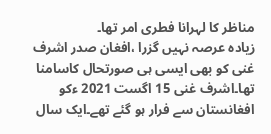مناظر کا لہرانا فطری امر تھا۔
زیادہ عرصہ نہیں گزرا ،افغان صدر اشرف غنی کو بھی ایسی ہی صورتحال کاسامنا تھا۔اشرف غنی 15 اگست 2021 ءکو افغانستان سے فرار ہو گئے تھے۔ایک سال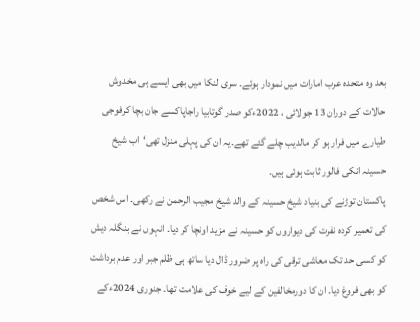بعد وہ متحدہ عرب امارات میں نمودار ہوئے۔ سری لنکا میں بھی ایسے ہی مخدوش حالات کے دوران 13 جولائی ، 2022ءکو صدر گوتابیا راجاپاکسے جان بچا کرفوجی طیارے میں فرار ہو کر مالدیب چلے گئے تھے۔یہ ان کی پہلی منزل تھی‘اب شیخ حسینہ انکی فالور ثابت ہوئی ہیں۔
پاکستان توڑنے کی بنیاد شیخ حسینہ کے والد شیخ مجیب الرحمن نے رکھی۔ اس شخص کی تعمیر کردہ نفرت کی دیواروں کو حسینہ نے مزید اونچا کر دیا۔ انہوں نے بنگلہ دیش کو کسی حد تک معاشی ترقی کی راہ پر ضرور ڈال دیا ساتھ ہی ظلم جبر اور عدم برداشت کو بھی فروغ دیا۔ ان کا دورمخالفین کے لیے خوف کی علامت تھا۔ جنوری 2024ءکے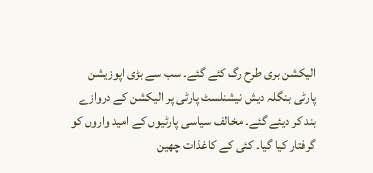الیکشن بری طرح رگ کئے گئے۔ سب سے بڑی اپوزیشن پارٹی بنگلہ دیش نیشنلسٹ پارٹی پر الیکشن کے دروازے بند کر دیئے گئے۔ مخالف سیاسی پارٹیوں کے امید واروں کو گرفتار کیا گیا۔ کئی کے کاغذات چھین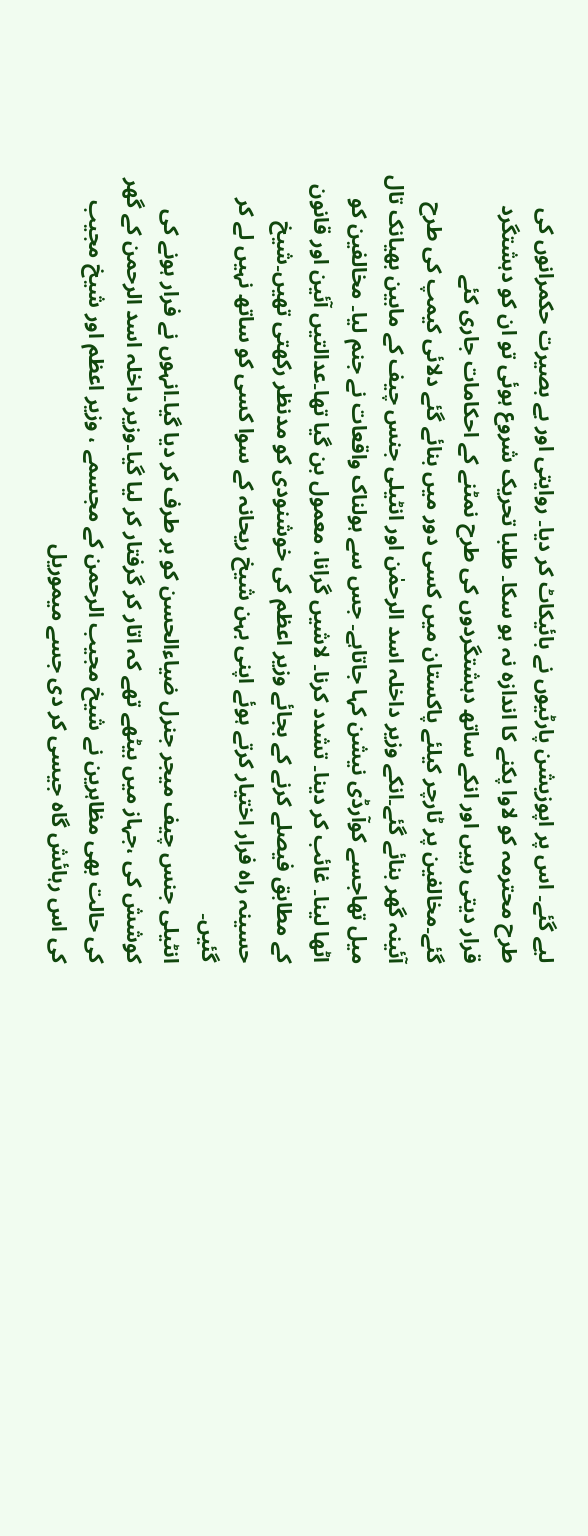لیے گئے۔ اس پر اپوزیشن پارٹیوں نے بائیکاٹ کر دیا۔ روایتی اور بے بصیرت حکمرانوں کی طرح محترمہ کو لاوا پکنے کا اندازہ نہ ہو سکا۔ طلبا تحریک شروع ہوئی تو ان کو دہشتگرد قرار دیتی رہیں اور انکے ساتھ دہشتگردوں کی طرح نمٹنے کے احکامات جاری کئے گئے۔مخالفین پر ٹارچر کیلئے پاکستان میں کسی دور میں بنائے گئے دلائی کیمپ کی طرح آئینہ گھر بنائے گئے۔انکے وزیر داخلہ اسد الرحمٰن اور انٹیلی جنس چیف کے مابین بھیانک تال میل تھاجسے کوآرڈی نیشن کہا جاتاہے۔ جس سے ہولناک واقعات نے جنم لیا۔ مخالفین کو اٹھا لینا۔ غائب کر دینا۔ تشدد کرنا۔ لاشیں گرانا، معمول بن گیا تھا۔عدالتیں آئین اور قانون کے مطابق فیصلے کرنے کے بجائے وزیر اعظم کی خوشنودی کو مدنظر رکھتی تھیں۔شیخ حسینہ راہ فرار اختیار کرتے ہوئے اپنی بہن شیخ ریحانہ کے سوا کسی کو ساتھ نہیں لے کر گئیں۔
انٹیلی جنس چیف میجر جنرل ضیاءالحسن کو بر طرف کر دیا گیا۔انہوں نے فرار ہونے کی کوشش کی ،جہاز میں بیٹھے تھے کہ اتار کر گرفتار کر لیا گیا۔وزیر داخلہ اسد الرحمن کے گھر کی حالت بھی مظاہرین نے شیخ مجیب الرحمن کے مجسمے ، وزیر اعظم اور شیخ مجیب کی اس رہائش گاہ جیسی کر دی جسے میموریل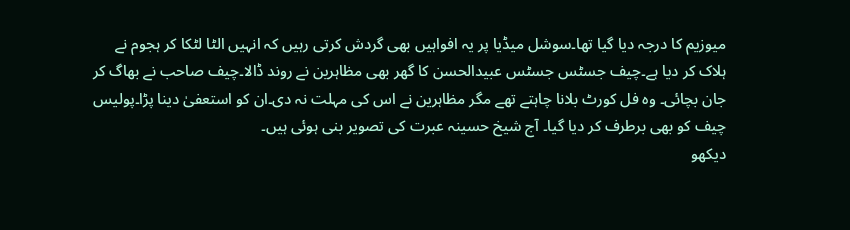میوزیم کا درجہ دیا گیا تھا۔سوشل میڈیا پر یہ افواہیں بھی گردش کرتی رہیں کہ انہیں الٹا لٹکا کر ہجوم نے ہلاک کر دیا ہے۔چیف جسٹس جسٹس عبیدالحسن کا گھر بھی مظاہرین نے روند ڈالا۔چیف صاحب نے بھاگ کر جان بچائی۔ وہ فل کورٹ بلانا چاہتے تھے مگر مظاہرین نے اس کی مہلت نہ دی۔ان کو استعفیٰ دینا پڑا۔پولیس چیف کو بھی برطرف کر دیا گیا۔ آج شیخ حسینہ عبرت کی تصویر بنی ہوئی ہیں۔
دیکھو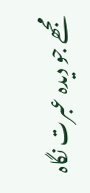مجھے جو دیدہ عبرت نگاہ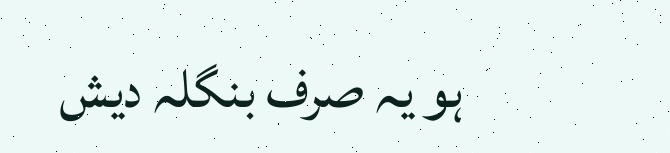ہو یہ صرف بنگلہ دیش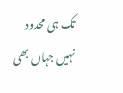تک ہی محدود نہیں جہاں بھی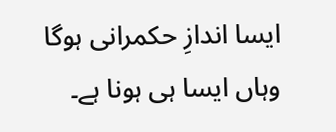ایسا اندازِ حکمرانی ہوگا وہاں ایسا ہی ہونا ہے۔